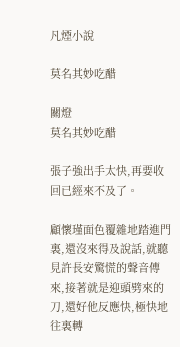凡煙小說

莫名其妙吃醋

關燈
莫名其妙吃醋

張子強出手太快,再要收回已經來不及了。

顧懷瑾面色覆雜地踏進門裏,還沒來得及說話,就聽見許長安驚慌的聲音傳來,接著就是迎頭劈來的刀,還好他反應快,極快地往裏轉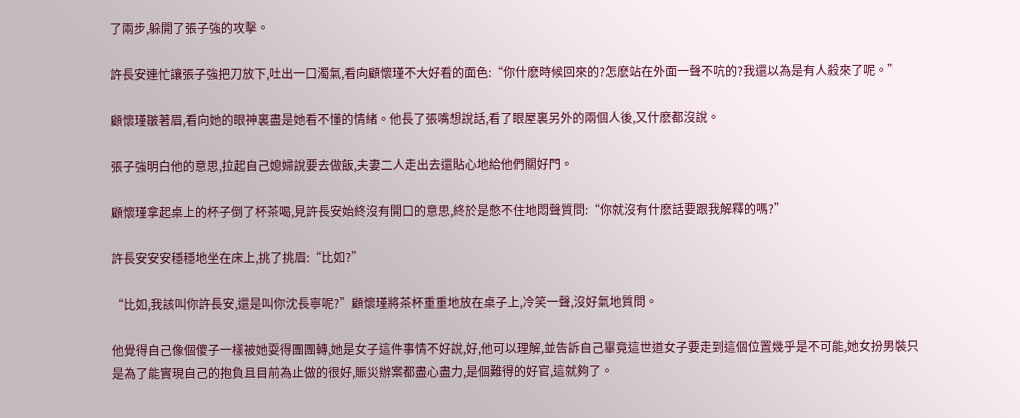了兩步,躲開了張子強的攻擊。

許長安連忙讓張子強把刀放下,吐出一口濁氣,看向顧懷瑾不大好看的面色:“你什麽時候回來的?怎麽站在外面一聲不吭的?我還以為是有人殺來了呢。”

顧懷瑾皺著眉,看向她的眼神裏盡是她看不懂的情緒。他長了張嘴想說話,看了眼屋裏另外的兩個人後,又什麽都沒說。

張子強明白他的意思,拉起自己媳婦說要去做飯,夫妻二人走出去還貼心地給他們關好門。

顧懷瑾拿起桌上的杯子倒了杯茶喝,見許長安始終沒有開口的意思,終於是憋不住地悶聲質問:“你就沒有什麽話要跟我解釋的嗎?”

許長安安安穩穩地坐在床上,挑了挑眉:“比如?”

“比如,我該叫你許長安,還是叫你沈長寧呢?”顧懷瑾將茶杯重重地放在桌子上,冷笑一聲,沒好氣地質問。

他覺得自己像個傻子一樣被她耍得團團轉,她是女子這件事情不好說,好,他可以理解,並告訴自己畢竟這世道女子要走到這個位置幾乎是不可能,她女扮男裝只是為了能實現自己的抱負且目前為止做的很好,賑災辦案都盡心盡力,是個難得的好官,這就夠了。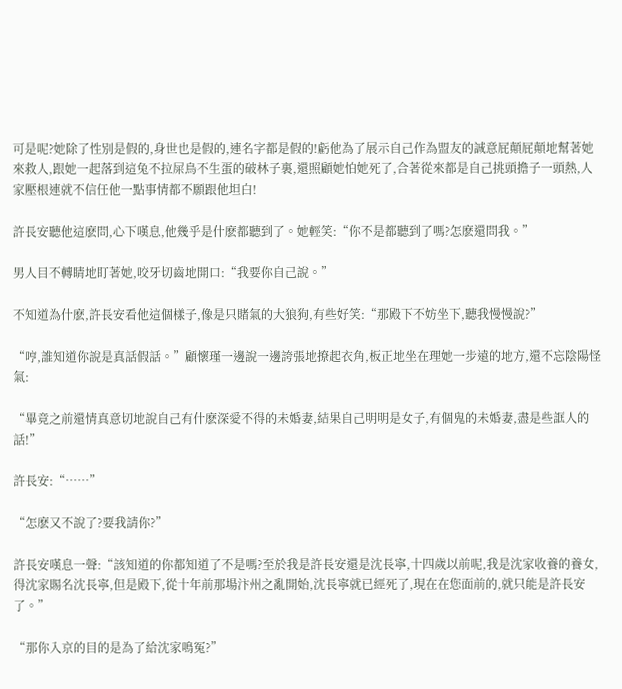可是呢?她除了性別是假的,身世也是假的,連名字都是假的!虧他為了展示自己作為盟友的誠意屁顛屁顛地幫著她來救人,跟她一起落到這兔不拉屎鳥不生蛋的破林子裏,還照顧她怕她死了,合著從來都是自己挑頭擔子一頭熱,人家壓根連就不信任他一點事情都不願跟他坦白!

許長安聽他這麽問,心下嘆息,他幾乎是什麽都聽到了。她輕笑:“你不是都聽到了嗎?怎麽還問我。”

男人目不轉睛地盯著她,咬牙切齒地開口:“我要你自己說。”

不知道為什麽,許長安看他這個樣子,像是只賭氣的大狼狗,有些好笑:“那殿下不妨坐下,聽我慢慢說?”

“哼,誰知道你說是真話假話。”顧懷瑾一邊說一邊誇張地撩起衣角,板正地坐在理她一步遠的地方,還不忘陰陽怪氣:

“畢竟之前還情真意切地說自己有什麽深愛不得的未婚妻,結果自己明明是女子,有個鬼的未婚妻,盡是些誆人的話!”

許長安:“……”

“怎麽又不說了?要我請你?”

許長安嘆息一聲:“該知道的你都知道了不是嗎?至於我是許長安還是沈長寧,十四歲以前呢,我是沈家收養的養女,得沈家賜名沈長寧,但是殿下,從十年前那場汴州之亂開始,沈長寧就已經死了,現在在您面前的,就只能是許長安了。”

“那你入京的目的是為了給沈家鳴冤?”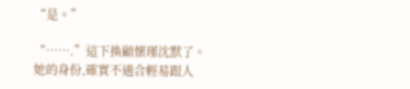“是。”

“…….”這下換顧懷瑾沈默了。她的身份,確實不適合輕易跟人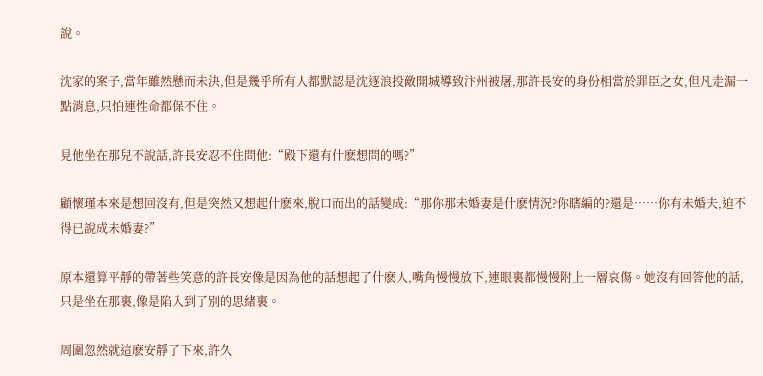說。

沈家的案子,當年雖然懸而未決,但是幾乎所有人都默認是沈逐浪投敵開城導致汴州被屠,那許長安的身份相當於罪臣之女,但凡走漏一點消息,只怕連性命都保不住。

見他坐在那兒不說話,許長安忍不住問他:“殿下還有什麽想問的嗎?”

顧懷瑾本來是想回沒有,但是突然又想起什麽來,脫口而出的話變成:“那你那未婚妻是什麽情況?你瞎編的?還是……你有未婚夫,迫不得已說成未婚妻?”

原本還算平靜的帶著些笑意的許長安像是因為他的話想起了什麽人,嘴角慢慢放下,連眼裏都慢慢附上一層哀傷。她沒有回答他的話,只是坐在那裏,像是陷入到了別的思緒裏。

周圍忽然就這麽安靜了下來,許久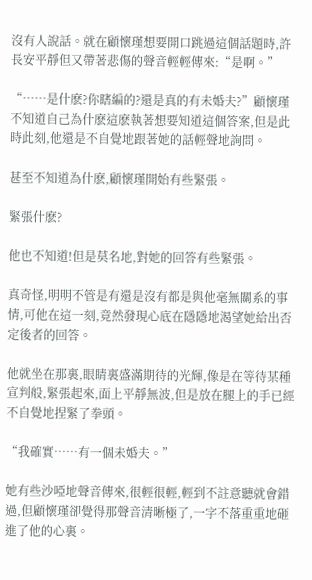沒有人說話。就在顧懷瑾想要開口跳過這個話題時,許長安平靜但又帶著悲傷的聲音輕輕傳來:“是啊。”

“……是什麽?你瞎編的?還是真的有未婚夫?”顧懷瑾不知道自己為什麽這麽執著想要知道這個答案,但是此時此刻,他還是不自覺地跟著她的話輕聲地詢問。

甚至不知道為什麽,顧懷瑾開始有些緊張。

緊張什麽?

他也不知道!但是莫名地,對她的回答有些緊張。

真奇怪,明明不管是有還是沒有都是與他毫無關系的事情,可他在這一刻,竟然發現心底在隱隱地渴望她給出否定後者的回答。

他就坐在那裏,眼睛裏盛滿期待的光輝,像是在等待某種宣判般,緊張起來,面上平靜無波,但是放在腿上的手已經不自覺地捏緊了拳頭。

“我確實……有一個未婚夫。”

她有些沙啞地聲音傳來,很輕很輕,輕到不註意聽就會錯過,但顧懷瑾卻覺得那聲音清晰極了,一字不落重重地砸進了他的心裏。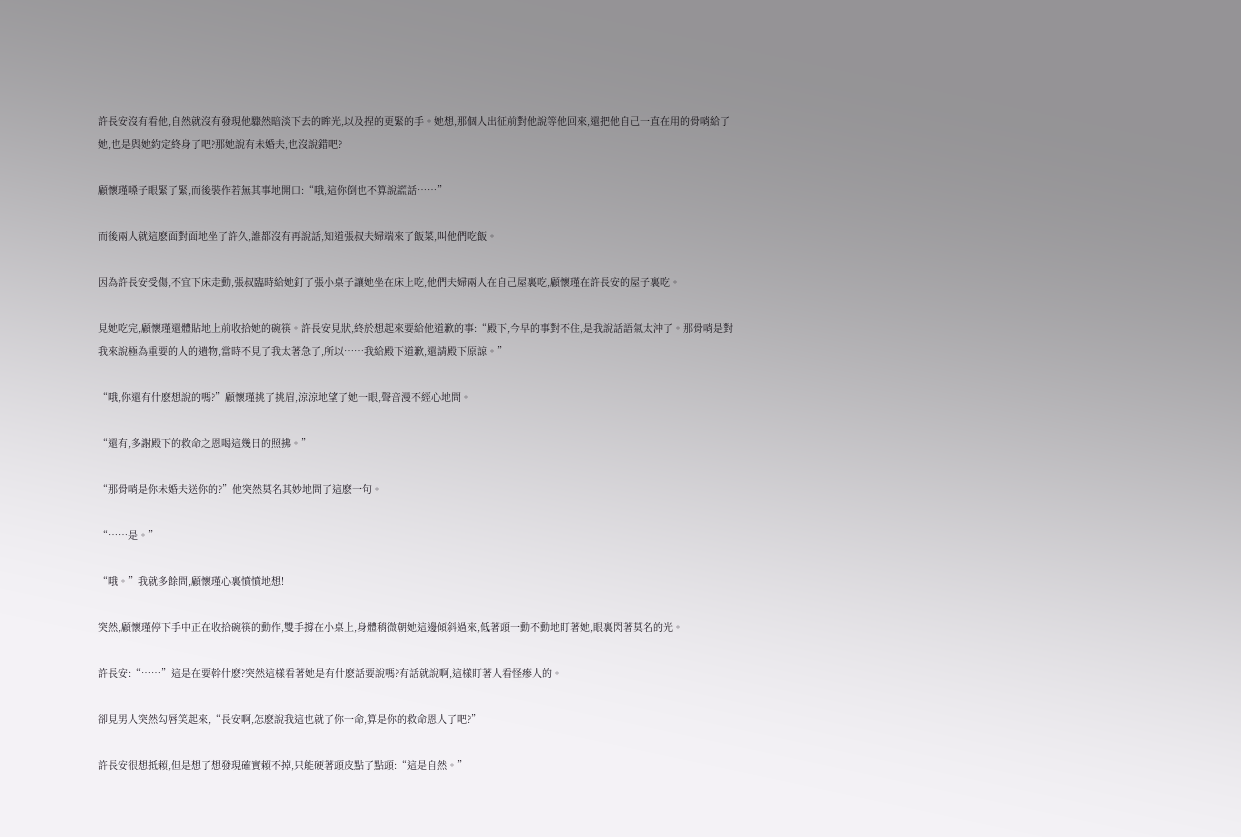許長安沒有看他,自然就沒有發現他驟然暗淡下去的眸光,以及捏的更緊的手。她想,那個人出征前對他說等他回來,還把他自己一直在用的骨哨給了她,也是與她約定終身了吧?那她說有未婚夫,也沒說錯吧?

顧懷瑾嗓子眼緊了緊,而後裝作若無其事地開口:“哦,這你倒也不算說謊話……”

而後兩人就這麽面對面地坐了許久,誰都沒有再說話,知道張叔夫婦端來了飯菜,叫他們吃飯。

因為許長安受傷,不宜下床走動,張叔臨時給她釘了張小桌子讓她坐在床上吃,他們夫婦兩人在自己屋裏吃,顧懷瑾在許長安的屋子裏吃。

見她吃完,顧懷瑾還體貼地上前收拾她的碗筷。許長安見狀,終於想起來要給他道歉的事:“殿下,今早的事對不住,是我說話語氣太沖了。那骨哨是對我來說極為重要的人的遺物,當時不見了我太著急了,所以……我給殿下道歉,還請殿下原諒。”

“哦,你還有什麽想說的嗎?”顧懷瑾挑了挑眉,涼涼地望了她一眼,聲音漫不經心地問。

“還有,多謝殿下的救命之恩喝這幾日的照拂。”

“那骨哨是你未婚夫送你的?”他突然莫名其妙地問了這麽一句。

“……是。”

“哦。”我就多餘問,顧懷瑾心裏憤憤地想!

突然,顧懷瑾停下手中正在收拾碗筷的動作,雙手撐在小桌上,身體稍微朝她這邊傾斜過來,低著頭一動不動地盯著她,眼裏閃著莫名的光。

許長安:“……”這是在要幹什麽?突然這樣看著她是有什麽話要說嗎?有話就說啊,這樣盯著人看怪瘆人的。

卻見男人突然勾唇笑起來,“長安啊,怎麽說我這也就了你一命,算是你的救命恩人了吧?”

許長安很想抵賴,但是想了想發現確實賴不掉,只能硬著頭皮點了點頭:“這是自然。”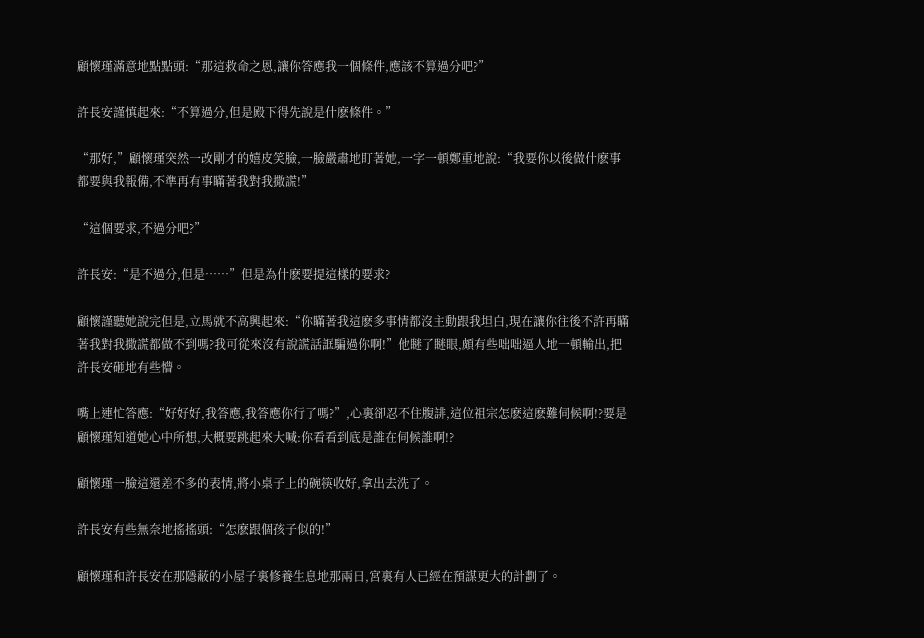顧懷瑾滿意地點點頭:“那這救命之恩,讓你答應我一個條件,應該不算過分吧?”

許長安謹慎起來:“不算過分,但是殿下得先說是什麽條件。”

“那好,”顧懷瑾突然一改剛才的嬉皮笑臉,一臉嚴肅地盯著她,一字一頓鄭重地說:“我要你以後做什麽事都要與我報備,不準再有事瞞著我對我撒謊!”

“這個要求,不過分吧?”

許長安:“是不過分,但是……”但是為什麽要提這樣的要求?

顧懷謹聽她說完但是,立馬就不高興起來:“你瞞著我這麽多事情都沒主動跟我坦白,現在讓你往後不許再瞞著我對我撒謊都做不到嗎?我可從來沒有說謊話誆騙過你啊!”他瞇了瞇眼,頗有些咄咄逼人地一頓輸出,把許長安砸地有些懵。

嘴上連忙答應:“好好好,我答應,我答應你行了嗎?”,心裏卻忍不住腹誹,這位祖宗怎麽這麽難伺候啊!?要是顧懷瑾知道她心中所想,大概要跳起來大喊:你看看到底是誰在伺候誰啊!?

顧懷瑾一臉這還差不多的表情,將小桌子上的碗筷收好,拿出去洗了。

許長安有些無奈地搖搖頭:“怎麽跟個孩子似的!”

顧懷瑾和許長安在那隱蔽的小屋子裏修養生息地那兩日,宮裏有人已經在預謀更大的計劃了。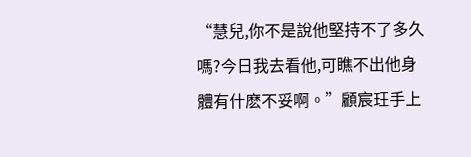“慧兒,你不是說他堅持不了多久嗎?今日我去看他,可瞧不出他身體有什麽不妥啊。”顧宸玨手上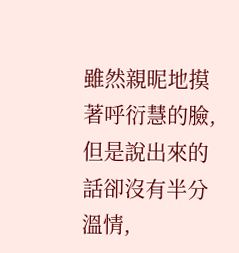雖然親昵地摸著呼衍慧的臉,但是說出來的話卻沒有半分溫情,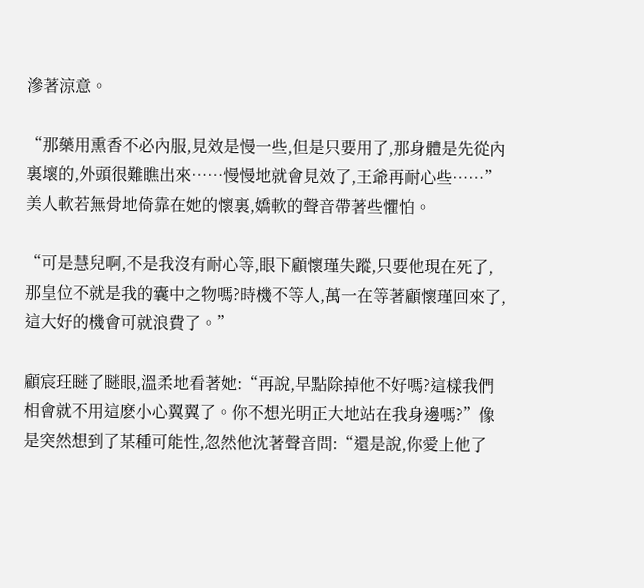滲著涼意。

“那藥用熏香不必內服,見效是慢一些,但是只要用了,那身體是先從內裏壞的,外頭很難瞧出來……慢慢地就會見效了,王爺再耐心些……”美人軟若無骨地倚靠在她的懷裏,嬌軟的聲音帶著些懼怕。

“可是慧兒啊,不是我沒有耐心等,眼下顧懷瑾失蹤,只要他現在死了,那皇位不就是我的囊中之物嗎?時機不等人,萬一在等著顧懷瑾回來了,這大好的機會可就浪費了。”

顧宸玨瞇了瞇眼,溫柔地看著她:“再說,早點除掉他不好嗎?這樣我們相會就不用這麽小心翼翼了。你不想光明正大地站在我身邊嗎?”像是突然想到了某種可能性,忽然他沈著聲音問:“還是說,你愛上他了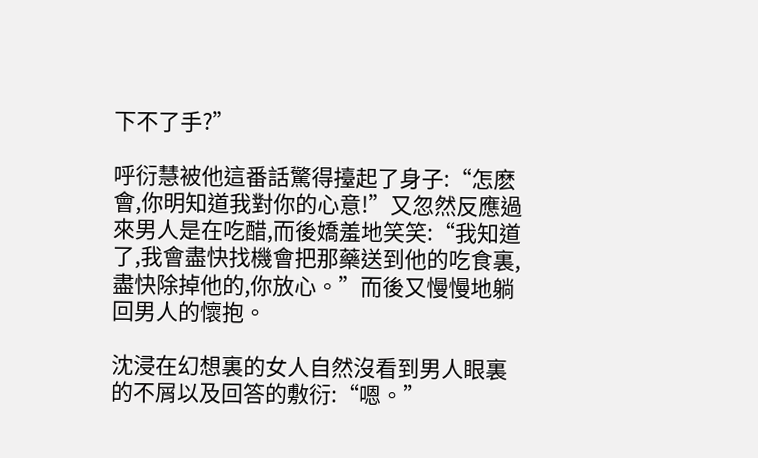下不了手?”

呼衍慧被他這番話驚得擡起了身子:“怎麽會,你明知道我對你的心意!”又忽然反應過來男人是在吃醋,而後嬌羞地笑笑:“我知道了,我會盡快找機會把那藥送到他的吃食裏,盡快除掉他的,你放心。”而後又慢慢地躺回男人的懷抱。

沈浸在幻想裏的女人自然沒看到男人眼裏的不屑以及回答的敷衍:“嗯。”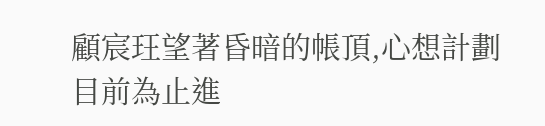顧宸玨望著昏暗的帳頂,心想計劃目前為止進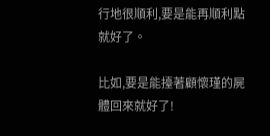行地很順利,要是能再順利點就好了。

比如,要是能擡著顧懷瑾的屍體回來就好了!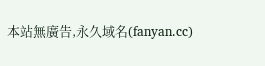本站無廣告,永久域名(fanyan.cc)